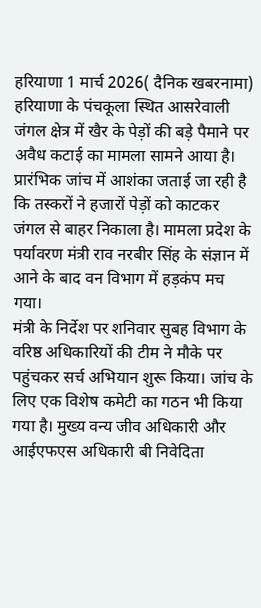हरियाणा 1 मार्च 2026( दैनिक खबरनामा) हरियाणा के पंचकूला स्थित आसरेवाली जंगल क्षेत्र में खैर के पेड़ों की बड़े पैमाने पर अवैध कटाई का मामला सामने आया है। प्रारंभिक जांच में आशंका जताई जा रही है कि तस्करों ने हजारों पेड़ों को काटकर जंगल से बाहर निकाला है। मामला प्रदेश के पर्यावरण मंत्री राव नरबीर सिंह के संज्ञान में आने के बाद वन विभाग में हड़कंप मच गया।
मंत्री के निर्देश पर शनिवार सुबह विभाग के वरिष्ठ अधिकारियों की टीम ने मौके पर पहुंचकर सर्च अभियान शुरू किया। जांच के लिए एक विशेष कमेटी का गठन भी किया गया है। मुख्य वन्य जीव अधिकारी और आईएफएस अधिकारी बी निवेदिता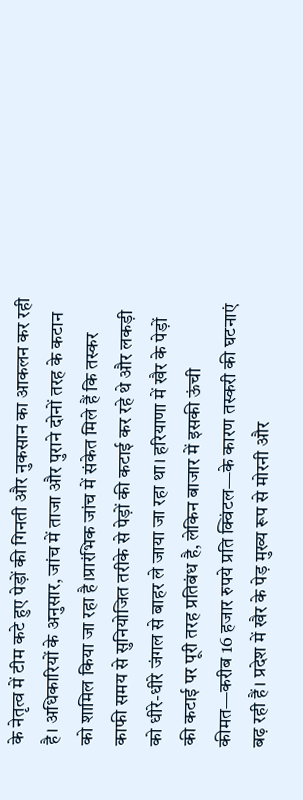के नेतृत्व में टीम कटे हुए पेड़ों की गिनती और नुकसान का आकलन कर रही है। अधिकारियों के अनुसार, जांच में ताजा और पुराने दोनों तरह के कटान को शामिल किया जा रहा है।प्रारंभिक जांच में संकेत मिले हैं कि तस्कर काफी समय से सुनियोजित तरीके से पेड़ों की कटाई कर रहे थे और लकड़ी को धीरे-धीरे जंगल से बाहर ले जाया जा रहा था। हरियाणा में खैर के पेड़ों की कटाई पर पूरी तरह प्रतिबंध है, लेकिन बाजार में इसकी ऊंची कीमत—करीब 16 हजार रुपये प्रति क्विंटल—के कारण तस्करी की घटनाएं बढ़ रही हैं। प्रदेश में खैर के पेड़ मुख्य रूप से मोरनी और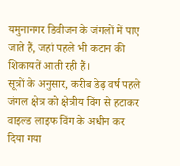यमुनानगर डिवीजन के जंगलों में पाए जाते हैं, जहां पहले भी कटान की शिकायतें आती रही हैं।
सूत्रों के अनुसार, करीब डेढ़ वर्ष पहले जंगल क्षेत्र को क्षेत्रीय विंग से हटाकर वाइल्ड लाइफ विंग के अधीन कर दिया गया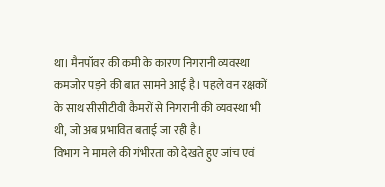था। मैनपॉवर की कमी के कारण निगरानी व्यवस्था कमजोर पड़ने की बात सामने आई है। पहले वन रक्षकों के साथ सीसीटीवी कैमरों से निगरानी की व्यवस्था भी थी, जो अब प्रभावित बताई जा रही है।
विभाग ने मामले की गंभीरता को देखते हुए जांच एवं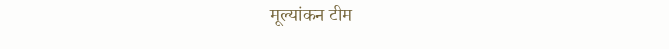मूल्यांकन टीम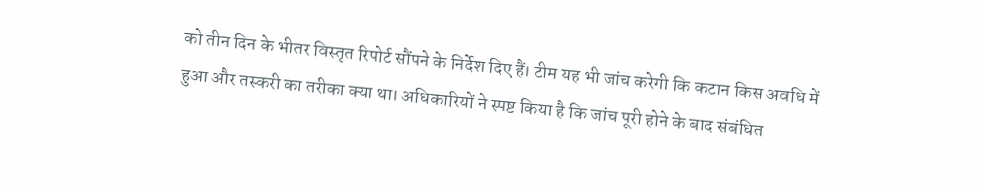को तीन दिन के भीतर विस्तृत रिपोर्ट सौंपने के निर्देश दिए हैं। टीम यह भी जांच करेगी कि कटान किस अवधि में हुआ और तस्करी का तरीका क्या था। अधिकारियों ने स्पष्ट किया है कि जांच पूरी होने के बाद संबंधित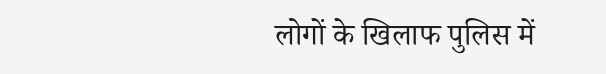लोगों के खिलाफ पुलिस में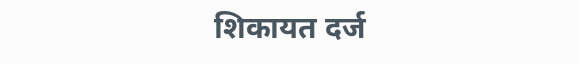शिकायत दर्ज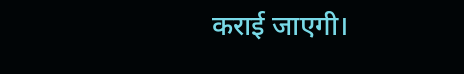कराई जाएगी।